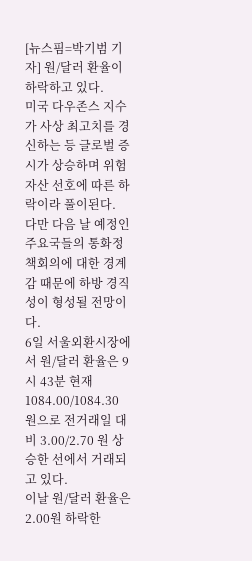[뉴스핌=박기범 기자] 원/달러 환율이 하락하고 있다.
미국 다우존스 지수가 사상 최고치를 경신하는 등 글로벌 증시가 상승하며 위험자산 선호에 따른 하락이라 풀이된다.
다만 다음 날 예정인 주요국들의 통화정책회의에 대한 경계감 때문에 하방 경직성이 형성될 전망이다.
6일 서울외환시장에서 원/달러 환율은 9시 43분 현재 1084.00/1084.30 원으로 전거래일 대비 3.00/2.70 원 상승한 선에서 거래되고 있다.
이날 원/달러 환율은 2.00원 하락한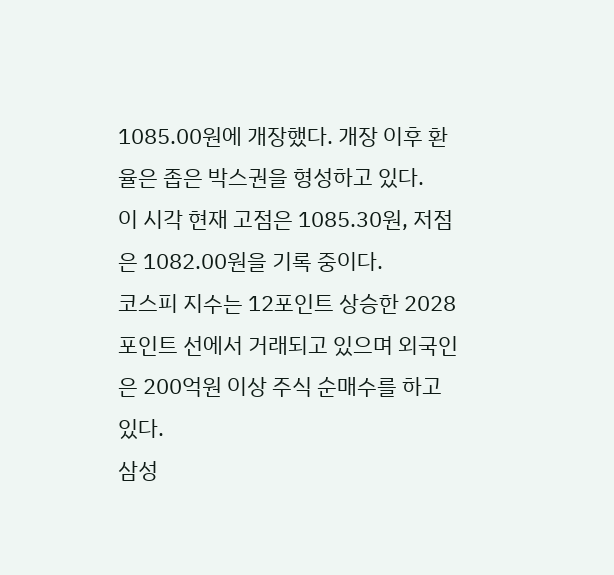1085.00원에 개장했다. 개장 이후 환율은 좁은 박스권을 형성하고 있다.
이 시각 현재 고점은 1085.30원, 저점은 1082.00원을 기록 중이다.
코스피 지수는 12포인트 상승한 2028포인트 선에서 거래되고 있으며 외국인은 200억원 이상 주식 순매수를 하고 있다.
삼성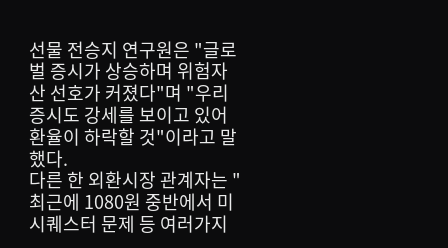선물 전승지 연구원은 "글로벌 증시가 상승하며 위험자산 선호가 커졌다"며 "우리 증시도 강세를 보이고 있어 환율이 하락할 것"이라고 말했다.
다른 한 외환시장 관계자는 "최근에 1080원 중반에서 미 시퀘스터 문제 등 여러가지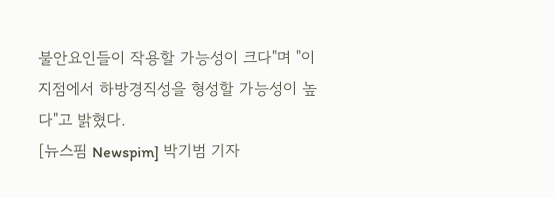불안요인들이 작용할 가능성이 크다"며 "이 지점에서 하방경직성을 형성할 가능성이 높다"고 밝혔다.
[뉴스핌 Newspim] 박기범 기자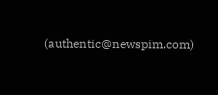(authentic@newspim.com)